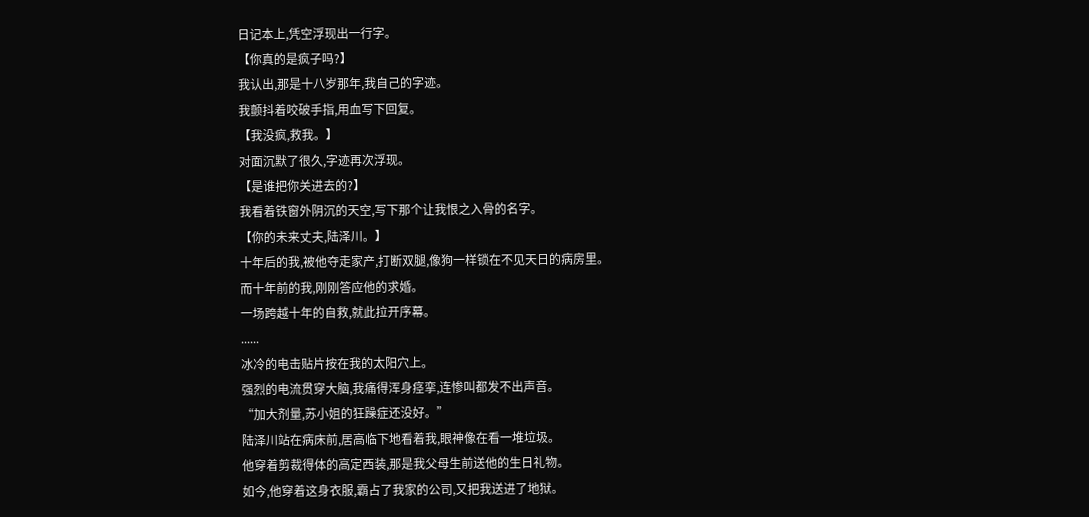日记本上,凭空浮现出一行字。
【你真的是疯子吗?】
我认出,那是十八岁那年,我自己的字迹。
我颤抖着咬破手指,用血写下回复。
【我没疯,救我。】
对面沉默了很久,字迹再次浮现。
【是谁把你关进去的?】
我看着铁窗外阴沉的天空,写下那个让我恨之入骨的名字。
【你的未来丈夫,陆泽川。】
十年后的我,被他夺走家产,打断双腿,像狗一样锁在不见天日的病房里。
而十年前的我,刚刚答应他的求婚。
一场跨越十年的自救,就此拉开序幕。
......
冰冷的电击贴片按在我的太阳穴上。
强烈的电流贯穿大脑,我痛得浑身痉挛,连惨叫都发不出声音。
“加大剂量,苏小姐的狂躁症还没好。”
陆泽川站在病床前,居高临下地看着我,眼神像在看一堆垃圾。
他穿着剪裁得体的高定西装,那是我父母生前送他的生日礼物。
如今,他穿着这身衣服,霸占了我家的公司,又把我送进了地狱。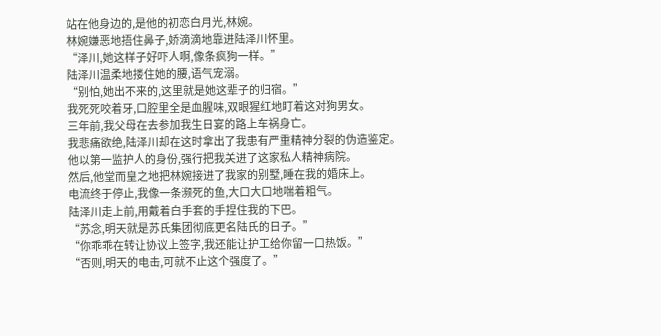站在他身边的,是他的初恋白月光,林婉。
林婉嫌恶地捂住鼻子,娇滴滴地靠进陆泽川怀里。
“泽川,她这样子好吓人啊,像条疯狗一样。”
陆泽川温柔地搂住她的腰,语气宠溺。
“别怕,她出不来的,这里就是她这辈子的归宿。”
我死死咬着牙,口腔里全是血腥味,双眼猩红地盯着这对狗男女。
三年前,我父母在去参加我生日宴的路上车祸身亡。
我悲痛欲绝,陆泽川却在这时拿出了我患有严重精神分裂的伪造鉴定。
他以第一监护人的身份,强行把我关进了这家私人精神病院。
然后,他堂而皇之地把林婉接进了我家的别墅,睡在我的婚床上。
电流终于停止,我像一条濒死的鱼,大口大口地喘着粗气。
陆泽川走上前,用戴着白手套的手捏住我的下巴。
“苏念,明天就是苏氏集团彻底更名陆氏的日子。”
“你乖乖在转让协议上签字,我还能让护工给你留一口热饭。”
“否则,明天的电击,可就不止这个强度了。”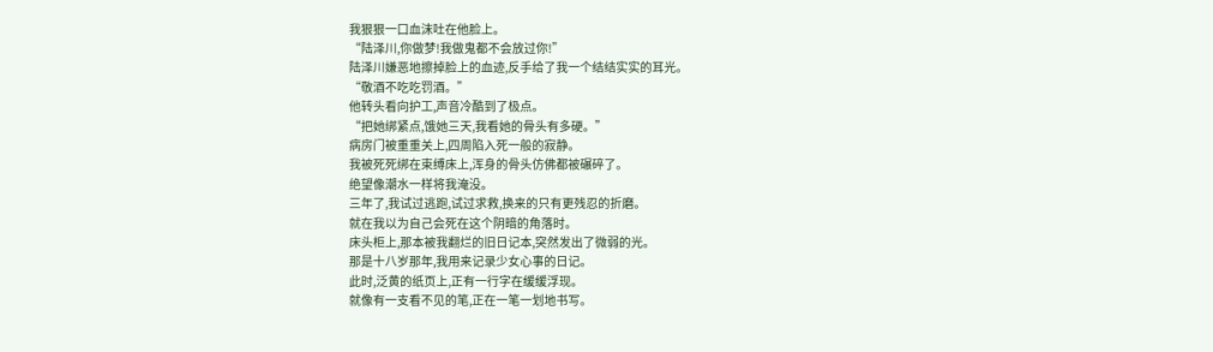我狠狠一口血沫吐在他脸上。
“陆泽川,你做梦!我做鬼都不会放过你!”
陆泽川嫌恶地擦掉脸上的血迹,反手给了我一个结结实实的耳光。
“敬酒不吃吃罚酒。”
他转头看向护工,声音冷酷到了极点。
“把她绑紧点,饿她三天,我看她的骨头有多硬。”
病房门被重重关上,四周陷入死一般的寂静。
我被死死绑在束缚床上,浑身的骨头仿佛都被碾碎了。
绝望像潮水一样将我淹没。
三年了,我试过逃跑,试过求救,换来的只有更残忍的折磨。
就在我以为自己会死在这个阴暗的角落时。
床头柜上,那本被我翻烂的旧日记本,突然发出了微弱的光。
那是十八岁那年,我用来记录少女心事的日记。
此时,泛黄的纸页上,正有一行字在缓缓浮现。
就像有一支看不见的笔,正在一笔一划地书写。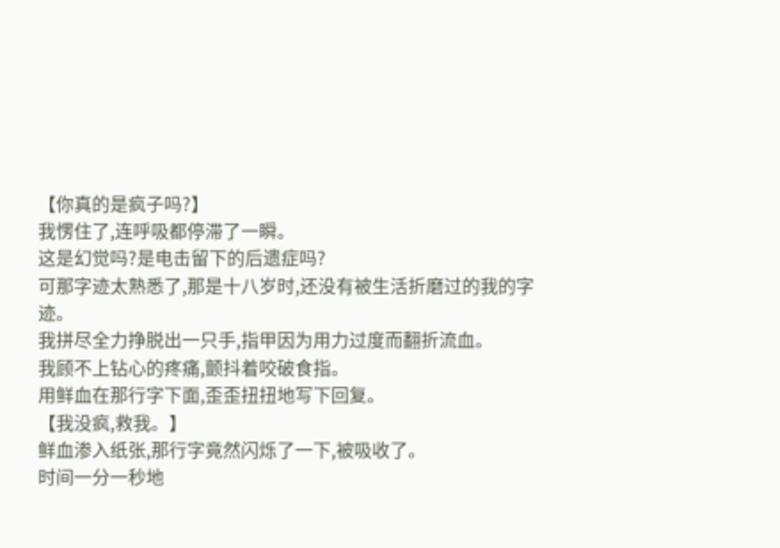【你真的是疯子吗?】
我愣住了,连呼吸都停滞了一瞬。
这是幻觉吗?是电击留下的后遗症吗?
可那字迹太熟悉了,那是十八岁时,还没有被生活折磨过的我的字迹。
我拼尽全力挣脱出一只手,指甲因为用力过度而翻折流血。
我顾不上钻心的疼痛,颤抖着咬破食指。
用鲜血在那行字下面,歪歪扭扭地写下回复。
【我没疯,救我。】
鲜血渗入纸张,那行字竟然闪烁了一下,被吸收了。
时间一分一秒地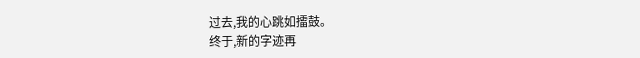过去,我的心跳如擂鼓。
终于,新的字迹再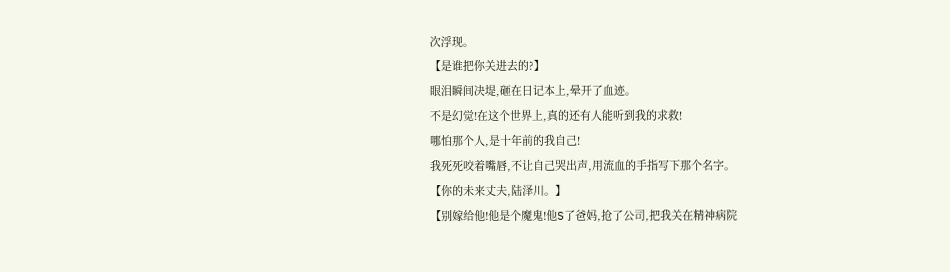次浮现。
【是谁把你关进去的?】
眼泪瞬间决堤,砸在日记本上,晕开了血迹。
不是幻觉!在这个世界上,真的还有人能听到我的求救!
哪怕那个人,是十年前的我自己!
我死死咬着嘴唇,不让自己哭出声,用流血的手指写下那个名字。
【你的未来丈夫,陆泽川。】
【别嫁给他!他是个魔鬼!他S了爸妈,抢了公司,把我关在精神病院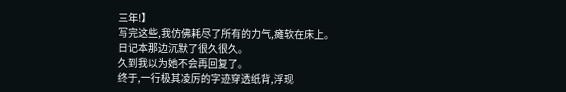三年!】
写完这些,我仿佛耗尽了所有的力气,瘫软在床上。
日记本那边沉默了很久很久。
久到我以为她不会再回复了。
终于,一行极其凌厉的字迹穿透纸背,浮现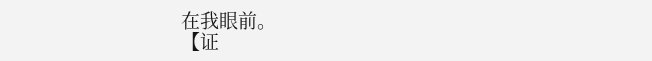在我眼前。
【证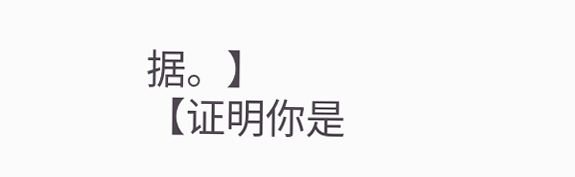据。】
【证明你是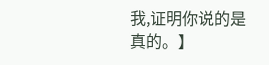我,证明你说的是真的。】